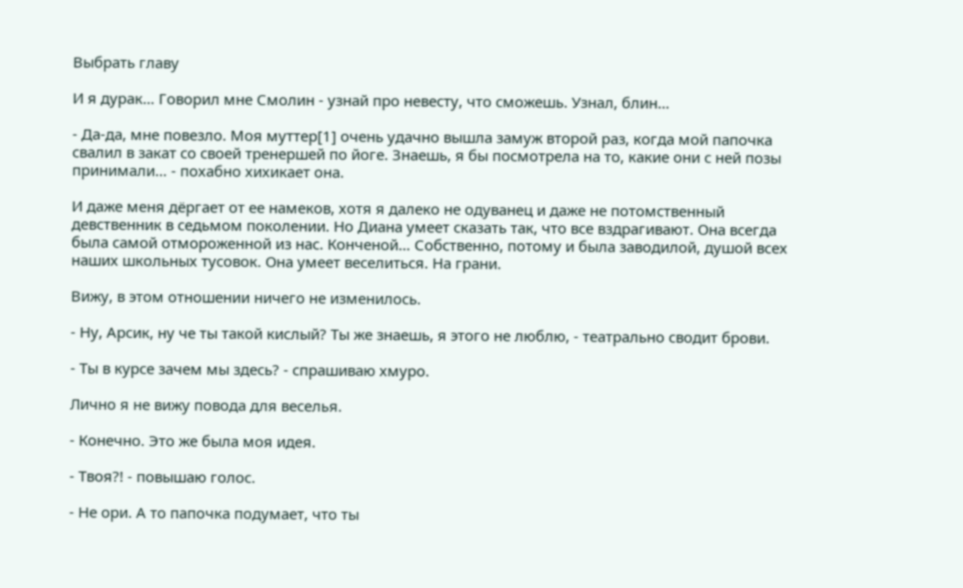Выбрать главу

И я дурак… Говорил мне Смолин - узнай про невесту, что сможешь. Узнал, блин…

- Да-да, мне повезло. Моя муттер[1] очень удачно вышла замуж второй раз, когда мой папочка свалил в закат со своей тренершей по йоге. Знаешь, я бы посмотрела на то, какие они с ней позы принимали… - похабно хихикает она.

И даже меня дёргает от ее намеков, хотя я далеко не одуванец и даже не потомственный девственник в седьмом поколении. Но Диана умеет сказать так, что все вздрагивают. Она всегда была самой отмороженной из нас. Конченой… Собственно, потому и была заводилой, душой всех наших школьных тусовок. Она умеет веселиться. На грани.

Вижу, в этом отношении ничего не изменилось.

- Ну, Арсик, ну че ты такой кислый? Ты же знаешь, я этого не люблю, - театрально сводит брови.

- Ты в курсе зачем мы здесь? - спрашиваю хмуро.

Лично я не вижу повода для веселья.

- Конечно. Это же была моя идея.

- Твоя?! - повышаю голос.

- Не ори. А то папочка подумает, что ты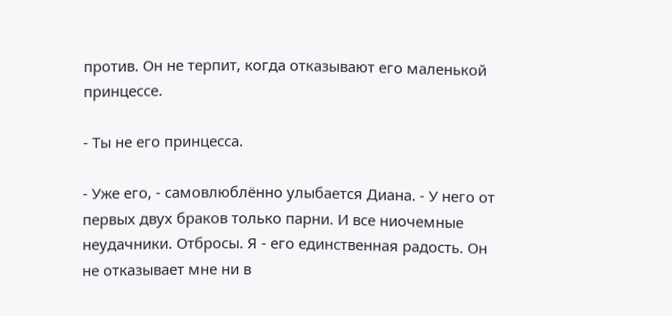против. Он не терпит, когда отказывают его маленькой принцессе.

- Ты не его принцесса.

- Уже его, - самовлюблённо улыбается Диана. - У него от первых двух браков только парни. И все ниочемные неудачники. Отбросы. Я - его единственная радость. Он не отказывает мне ни в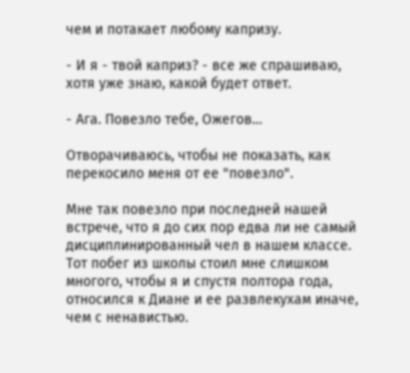чем и потакает любому капризу.

- И я - твой каприз? - все же спрашиваю, хотя уже знаю, какой будет ответ.

- Ага. Повезло тебе, Ожегов…

Отворачиваюсь, чтобы не показать, как перекосило меня от ее "повезло".

Мне так повезло при последней нашей встрече, что я до сих пор едва ли не самый дисциплинированный чел в нашем классе. Тот побег из школы стоил мне слишком многого, чтобы я и спустя полтора года, относился к Диане и ее развлекухам иначе, чем с ненавистью.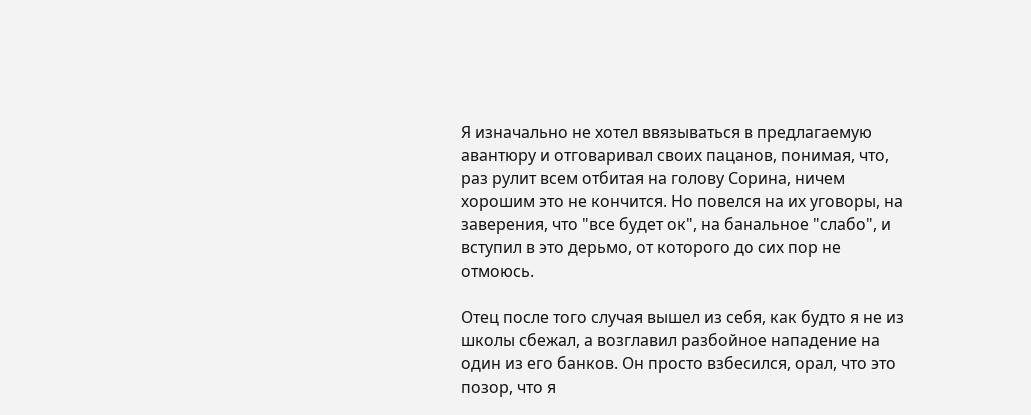Я изначально не хотел ввязываться в предлагаемую авантюру и отговаривал своих пацанов, понимая, что, раз рулит всем отбитая на голову Сорина, ничем хорошим это не кончится. Но повелся на их уговоры, на заверения, что "все будет ок", на банальное "слабо", и вступил в это дерьмо, от которого до сих пор не отмоюсь.

Отец после того случая вышел из себя, как будто я не из школы сбежал, а возглавил разбойное нападение на один из его банков. Он просто взбесился, орал, что это позор, что я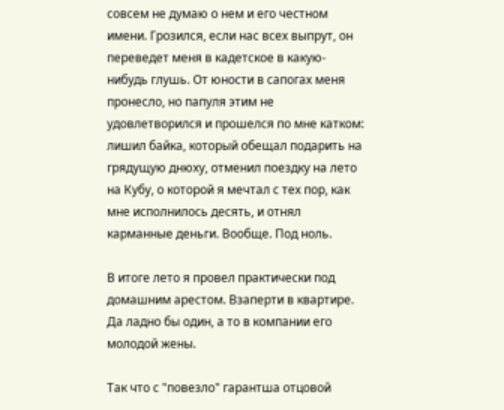совсем не думаю о нем и его честном имени. Грозился, если нас всех выпрут, он переведет меня в кадетское в какую-нибудь глушь. От юности в сапогах меня пронесло, но папуля этим не удовлетворился и прошелся по мне катком: лишил байка, который обещал подарить на грядущую днюху, отменил поездку на лето на Кубу, о которой я мечтал с тех пор, как мне исполнилось десять, и отнял карманные деньги. Вообще. Под ноль.

В итоге лето я провел практически под домашним арестом. Взаперти в квартире. Да ладно бы один, а то в компании его молодой жены.

Так что с "повезло" гарантша отцовой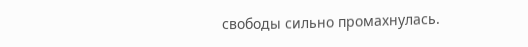свободы сильно промахнулась.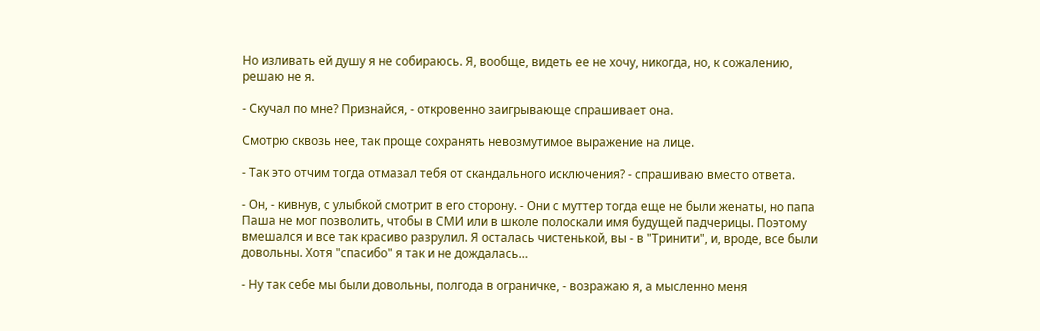Но изливать ей душу я не собираюсь. Я, вообще, видеть ее не хочу, никогда, но, к сожалению, решаю не я.

- Скучал по мне? Признайся, - откровенно заигрывающе спрашивает она.

Смотрю сквозь нее, так проще сохранять невозмутимое выражение на лице.

- Так это отчим тогда отмазал тебя от скандального исключения? - спрашиваю вместо ответа.

- Он, - кивнув, с улыбкой смотрит в его сторону. - Они с муттер тогда еще не были женаты, но папа Паша не мог позволить, чтобы в СМИ или в школе полоскали имя будущей падчерицы. Поэтому вмешался и все так красиво разрулил. Я осталась чистенькой, вы - в "Тринити", и, вроде, все были довольны. Хотя "спасибо" я так и не дождалась…

- Ну так себе мы были довольны, полгода в ограничке, - возражаю я, а мысленно меня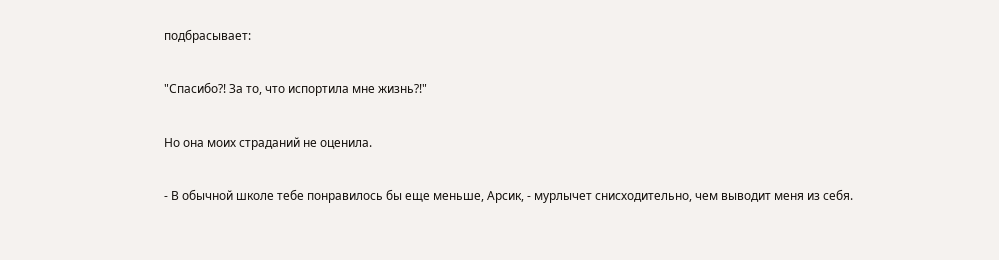подбрасывает:

"Спасибо?! За то, что испортила мне жизнь?!"

Но она моих страданий не оценила.

- В обычной школе тебе понравилось бы еще меньше, Арсик, - мурлычет снисходительно, чем выводит меня из себя.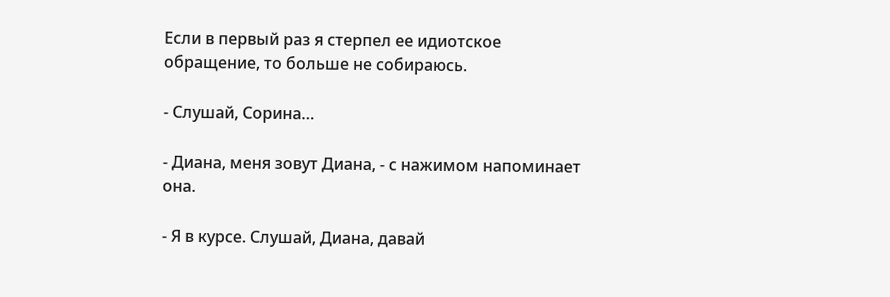Если в первый раз я стерпел ее идиотское обращение, то больше не собираюсь.

- Слушай, Сорина…

- Диана, меня зовут Диана, - с нажимом напоминает она.

- Я в курсе. Слушай, Диана, давай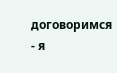договоримся - я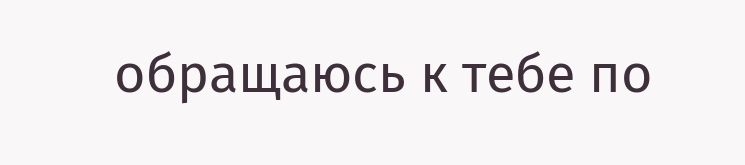обращаюсь к тебе по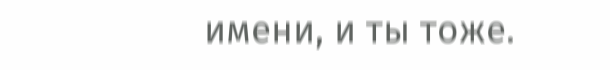имени, и ты тоже.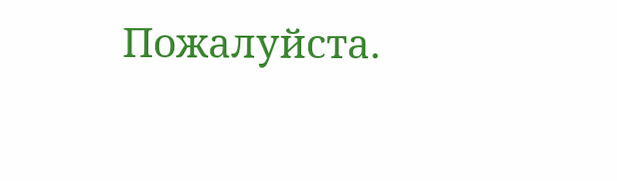Пожалуйста.